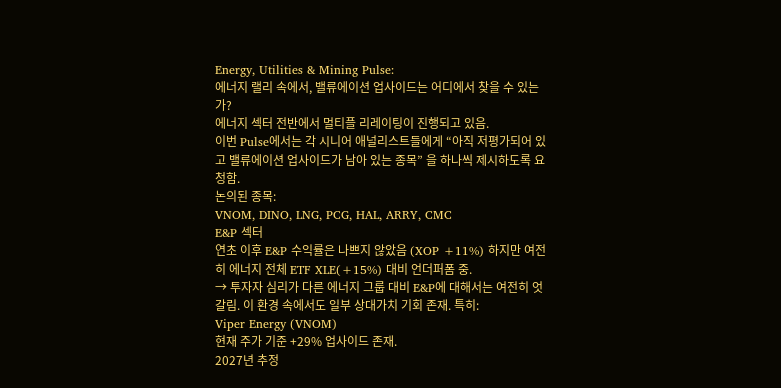Energy, Utilities & Mining Pulse:
에너지 랠리 속에서, 밸류에이션 업사이드는 어디에서 찾을 수 있는가?
에너지 섹터 전반에서 멀티플 리레이팅이 진행되고 있음.
이번 Pulse에서는 각 시니어 애널리스트들에게 “아직 저평가되어 있고 밸류에이션 업사이드가 남아 있는 종목” 을 하나씩 제시하도록 요청함.
논의된 종목:
VNOM, DINO, LNG, PCG, HAL, ARRY, CMC
E&P 섹터
연초 이후 E&P 수익률은 나쁘지 않았음 (XOP +11%) 하지만 여전히 에너지 전체 ETF XLE(+15%) 대비 언더퍼폼 중.
→ 투자자 심리가 다른 에너지 그룹 대비 E&P에 대해서는 여전히 엇갈림. 이 환경 속에서도 일부 상대가치 기회 존재. 특히:
Viper Energy (VNOM)
현재 주가 기준 +29% 업사이드 존재.
2027년 추정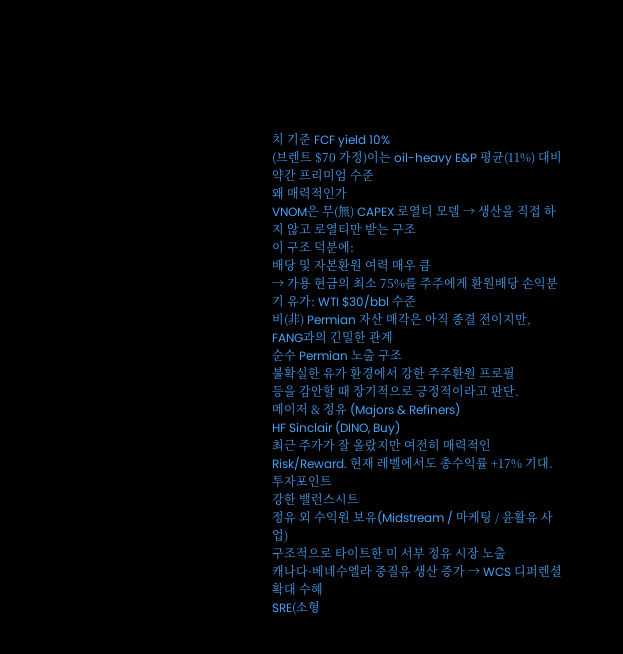치 기준 FCF yield 10%
(브렌트 $70 가정)이는 oil-heavy E&P 평균(11%) 대비 약간 프리미엄 수준
왜 매력적인가
VNOM은 무(無) CAPEX 로열티 모델 → 생산을 직접 하지 않고 로열티만 받는 구조
이 구조 덕분에:
배당 및 자본환원 여력 매우 큼
→ 가용 현금의 최소 75%를 주주에게 환원배당 손익분기 유가: WTI $30/bbl 수준
비(非) Permian 자산 매각은 아직 종결 전이지만,
FANG과의 긴밀한 관계
순수 Permian 노출 구조
불확실한 유가 환경에서 강한 주주환원 프로필
등을 감안할 때 장기적으로 긍정적이라고 판단.
메이저 & 정유 (Majors & Refiners)
HF Sinclair (DINO, Buy)
최근 주가가 잘 올랐지만 여전히 매력적인 Risk/Reward. 현재 레벨에서도 총수익률 +17% 기대.
투자포인트
강한 밸런스시트
정유 외 수익원 보유(Midstream / 마케팅 / 윤활유 사업)
구조적으로 타이트한 미 서부 정유 시장 노출
캐나다·베네수엘라 중질유 생산 증가 → WCS 디퍼렌셜 확대 수혜
SRE(소형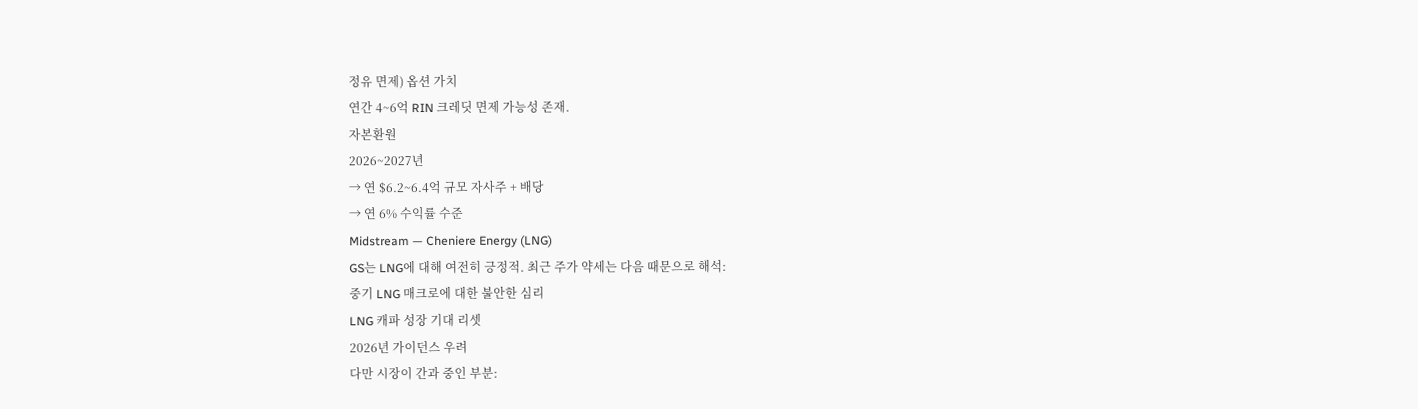정유 면제) 옵션 가치
연간 4~6억 RIN 크레딧 면제 가능성 존재.
자본환원
2026~2027년
→ 연 $6.2~6.4억 규모 자사주 + 배당
→ 연 6% 수익률 수준
Midstream — Cheniere Energy (LNG)
GS는 LNG에 대해 여전히 긍정적. 최근 주가 약세는 다음 때문으로 해석:
중기 LNG 매크로에 대한 불안한 심리
LNG 캐파 성장 기대 리셋
2026년 가이던스 우려
다만 시장이 간과 중인 부분: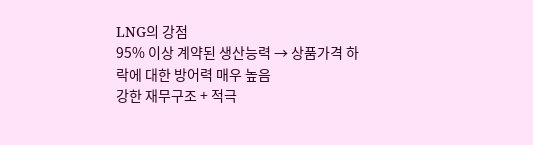LNG의 강점
95% 이상 계약된 생산능력 → 상품가격 하락에 대한 방어력 매우 높음
강한 재무구조 + 적극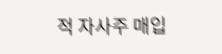적 자사주 매입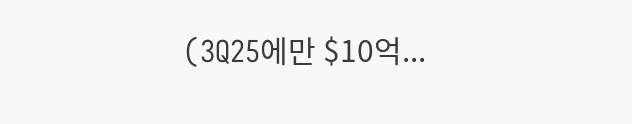(3Q25에만 $10억...